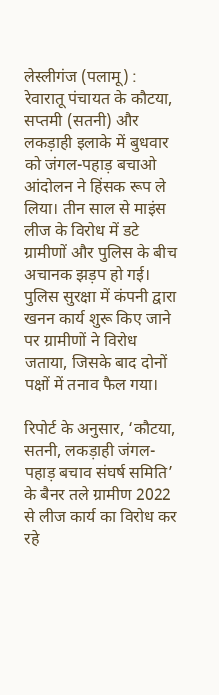लेस्लीगंज (पलामू) : रेवारातू पंचायत के कौटया, सप्तमी (सतनी) और लकड़ाही इलाके में बुधवार को जंगल-पहाड़ बचाओ आंदोलन ने हिंसक रूप ले लिया। तीन साल से माइंस लीज के विरोध में डटे ग्रामीणों और पुलिस के बीच अचानक झड़प हो गई। पुलिस सुरक्षा में कंपनी द्वारा खनन कार्य शुरू किए जाने पर ग्रामीणों ने विरोध जताया, जिसके बाद दोनों पक्षों में तनाव फैल गया।

रिपोर्ट के अनुसार, ‘कौटया, सतनी, लकड़ाही जंगल-पहाड़ बचाव संघर्ष समिति’ के बैनर तले ग्रामीण 2022 से लीज कार्य का विरोध कर रहे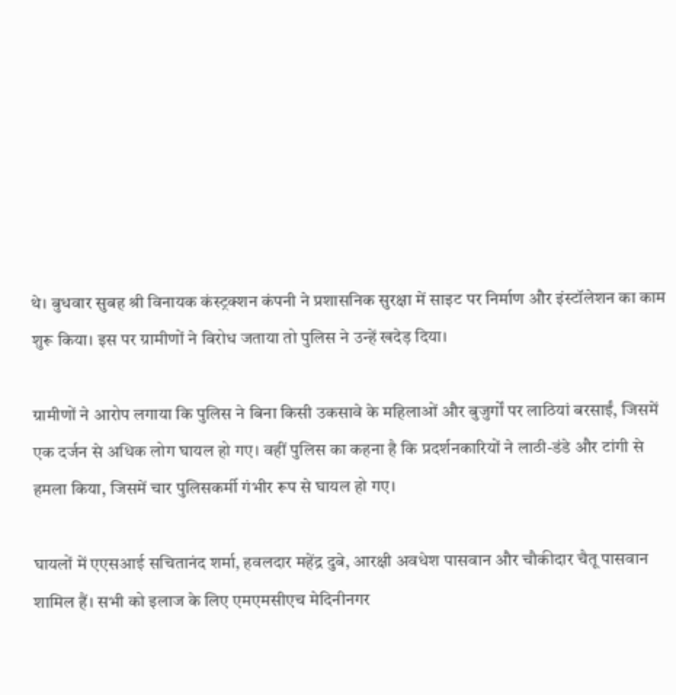थे। बुधवार सुबह श्री विनायक कंस्ट्रक्शन कंपनी ने प्रशासनिक सुरक्षा में साइट पर निर्माण और इंस्टॉलेशन का काम शुरू किया। इस पर ग्रामीणों ने विरोध जताया तो पुलिस ने उन्हें खदेड़ दिया।

ग्रामीणों ने आरोप लगाया कि पुलिस ने बिना किसी उकसावे के महिलाओं और बुजुर्गों पर लाठियां बरसाईं, जिसमें एक दर्जन से अधिक लोग घायल हो गए। वहीं पुलिस का कहना है कि प्रदर्शनकारियों ने लाठी-डंडे और टांगी से हमला किया, जिसमें चार पुलिसकर्मी गंभीर रूप से घायल हो गए।

घायलों में एएसआई सचितानंद शर्मा, हवलदार महेंद्र दुबे, आरक्षी अवधेश पासवान और चौकीदार चैतू पासवान शामिल हैं। सभी को इलाज के लिए एमएमसीएच मेदिनीनगर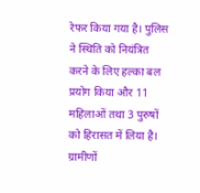रेफर किया गया है। पुलिस ने स्थिति को नियंत्रित करने के लिए हल्का बल प्रयोग किया और 11 महिलाओं तथा 3 पुरुषों को हिरासत में लिया है।
ग्रामीणों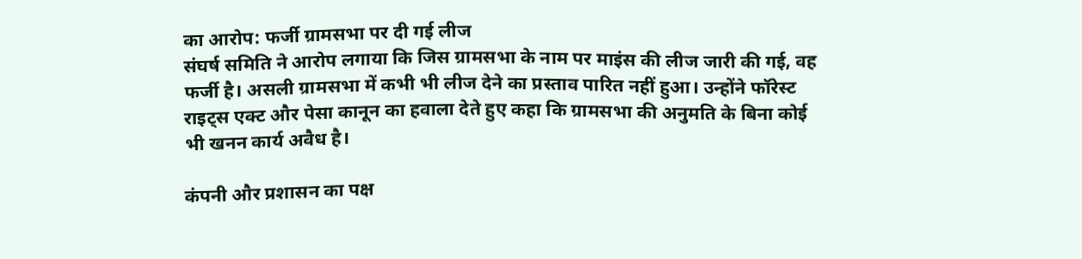का आरोप: फर्जी ग्रामसभा पर दी गई लीज
संघर्ष समिति ने आरोप लगाया कि जिस ग्रामसभा के नाम पर माइंस की लीज जारी की गई, वह फर्जी है। असली ग्रामसभा में कभी भी लीज देने का प्रस्ताव पारित नहीं हुआ। उन्होंने फॉरेस्ट राइट्स एक्ट और पेसा कानून का हवाला देते हुए कहा कि ग्रामसभा की अनुमति के बिना कोई भी खनन कार्य अवैध है।

कंपनी और प्रशासन का पक्ष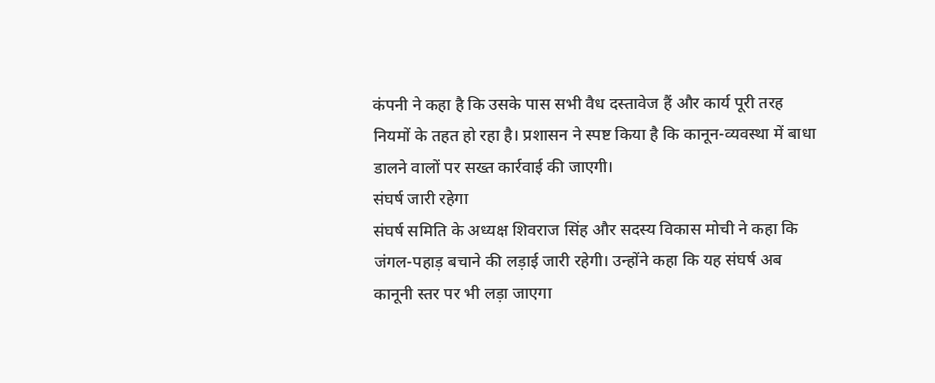कंपनी ने कहा है कि उसके पास सभी वैध दस्तावेज हैं और कार्य पूरी तरह नियमों के तहत हो रहा है। प्रशासन ने स्पष्ट किया है कि कानून-व्यवस्था में बाधा डालने वालों पर सख्त कार्रवाई की जाएगी।
संघर्ष जारी रहेगा
संघर्ष समिति के अध्यक्ष शिवराज सिंह और सदस्य विकास मोची ने कहा कि जंगल-पहाड़ बचाने की लड़ाई जारी रहेगी। उन्होंने कहा कि यह संघर्ष अब कानूनी स्तर पर भी लड़ा जाएगा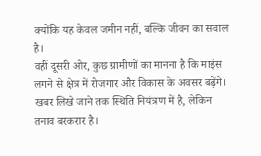क्योंकि यह केवल जमीन नहीं, बल्कि जीवन का सवाल है।
वहीं दूसरी ओर, कुछ ग्रामीणों का मानना है कि माइंस लगने से क्षेत्र में रोजगार और विकास के अवसर बढ़ेंगे। खबर लिखे जाने तक स्थिति नियंत्रण में है, लेकिन तनाव बरकरार है।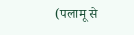(पलामू से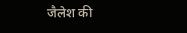जैलेश की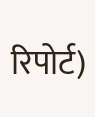रिपोर्ट)